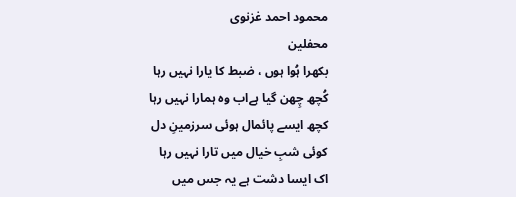محمود احمد غزنوی
محفلین
بکھرا ہُوا ہوں ، ضبط کا یارا نہیں رہا
کُچھ چِھن گیا ہےاب وہ ہمارا نہیں رہا
کچھ ایسے پائمال ہوئی سرزمینِ دل
کوئی شبِ خیال میں تارا نہیں رہا
اک ایسا دشت ہے یہ جس میں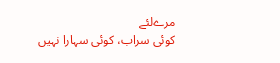مرےلئے
کوئی سراب، کوئی سہارا نہیں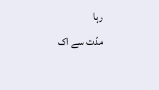رہا
مدّت سے اک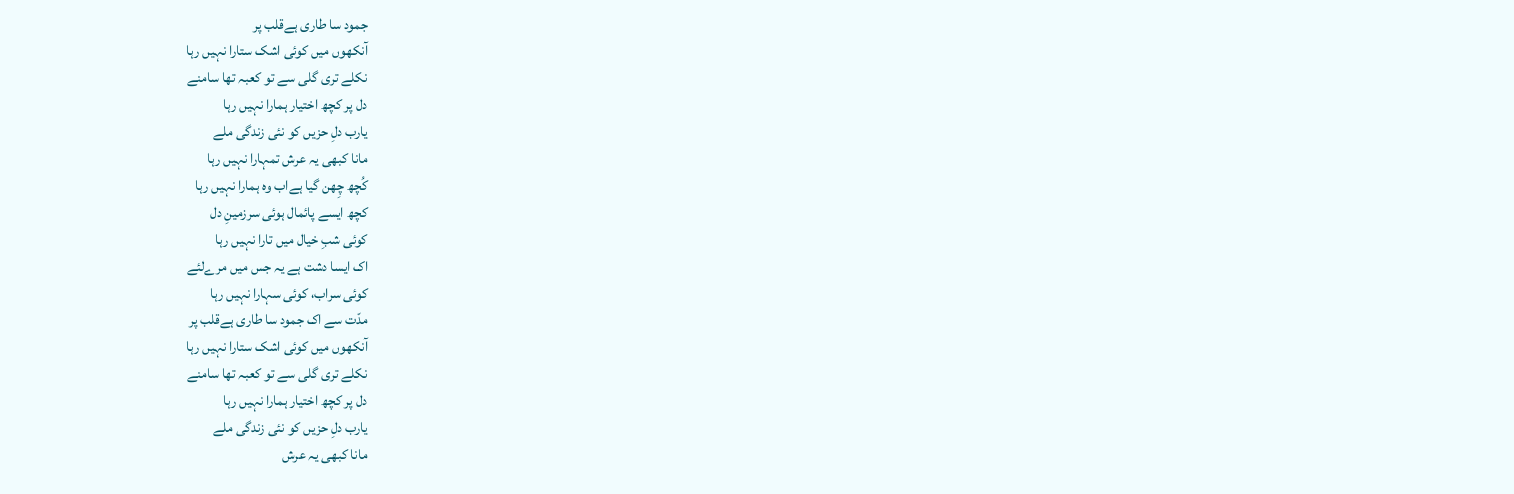جمود سا طاری ہےقلب پر
آنکھوں میں کوئی اشک ستارا نہیں رہا
نکلے تری گلی سے تو کعبہ تھا سامنے
دل پر کچھ اختیار ہمارا نہیں رہا
یارب دلِ حزیں کو نئی زندگی ملے
مانا کبھی یہ عرش تمہارا نہیں رہا
کُچھ چِھن گیا ہےاب وہ ہمارا نہیں رہا
کچھ ایسے پائمال ہوئی سرزمینِ دل
کوئی شبِ خیال میں تارا نہیں رہا
اک ایسا دشت ہے یہ جس میں مرےلئے
کوئی سراب، کوئی سہارا نہیں رہا
مدّت سے اک جمود سا طاری ہےقلب پر
آنکھوں میں کوئی اشک ستارا نہیں رہا
نکلے تری گلی سے تو کعبہ تھا سامنے
دل پر کچھ اختیار ہمارا نہیں رہا
یارب دلِ حزیں کو نئی زندگی ملے
مانا کبھی یہ عرش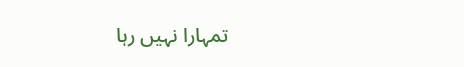تمہارا نہیں رہا